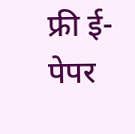फ्री ई-पेपर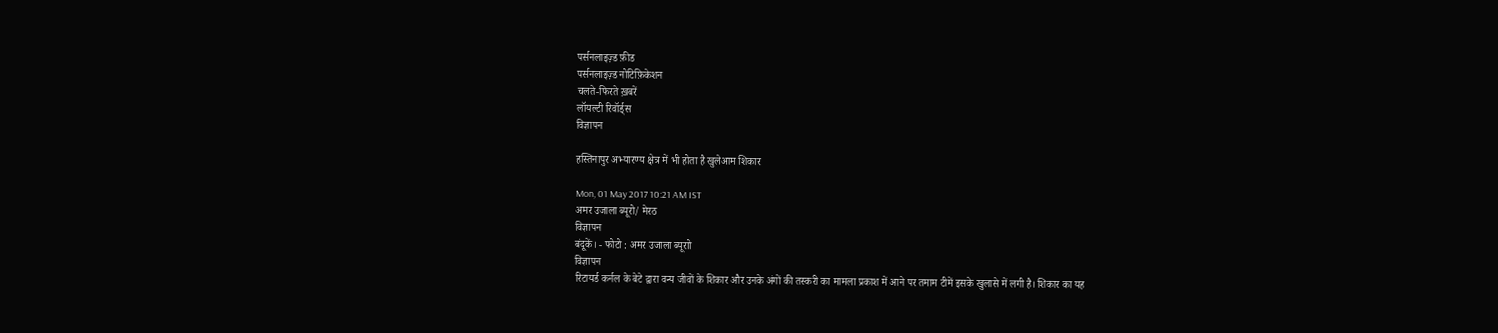पर्सनलाइज़्ड फ़ीड
पर्सनलाइज़्ड नोटिफ़िकेशन
चलते-फिरते ख़बरें
लॉयल्टी रिवॉर्ड्स
विज्ञापन

हस्तिनापुर अभ्यारण्य क्षेत्र में भी होता है खुलेआम शिकार

Mon, 01 May 2017 10:21 AM IST
अमर उजाला ब्यूरो/ मेरठ
विज्ञापन
बंदूकें। - फोटो : अमर उजाला ब्यूराो
विज्ञापन
रिटायर्ड कर्नल के बेटे द्वारा वन्य जीवों के शिकार और उनके अंगों की तस्करी का मामला प्रकाश में आने पर तमाम टीमें इसके खुलासे में लगी है। शिकार का यह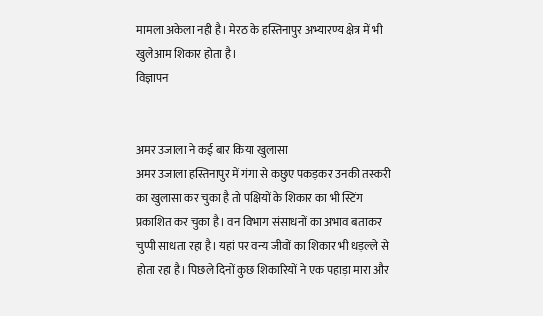मामला अकेला नही है। मेरठ के हस्तिनापुर अभ्यारण्य क्षेत्र में भी खुलेआम शिकार होता है।
विज्ञापन


अमर उजाला ने कई बार किया खुलासा
अमर उजाला हस्तिनापुर में गंगा से कछुए पकड़कर उनकी तस्करी का खुलासा कर चुका है तो पक्षियों के शिकार का भी स्टिंग प्रकाशित कर चुका है। वन विभाग संसाधनों का अभाव बताकर चुप्पी साधता रहा है। यहां पर वन्य जीवों का शिकार भी धड़ल्ले से होता रहा है। पिछले दिनों कुछ शिकारियों ने एक पहाड़ा मारा और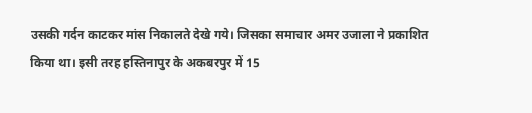उसकी गर्दन काटकर मांस निकालते देखे गये। जिसका समाचार अमर उजाला ने प्रकाशित किया था। इसी तरह हस्तिनापुर के अकबरपुर में 15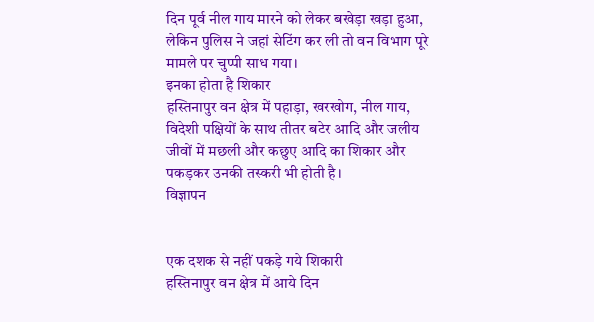दिन पूर्व नील गाय मारने को लेकर बखेड़ा खड़ा हुआ, लेकिन पुलिस ने जहां सेटिंग कर ली तो वन विभाग पूरे मामले पर चुप्पी साध गया।
इनका होता है शिकार
हस्तिनापुर वन क्षेत्र में पहाड़ा, खरखोग, नील गाय, विदेशी पक्षियों के साथ तीतर बटेर आदि और जलीय जीवों में मछली और कछुए आदि का शिकार और पकड़कर उनकी तस्करी भी होती है।
विज्ञापन


एक दशक से नहीं पकड़े गये शिकारी
हस्तिनापुर वन क्षेत्र में आये दिन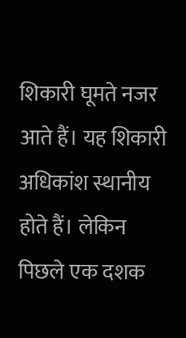शिकारी घूमते नजर आते हैं। यह शिकारी अधिकांश स्थानीय होते हैं। लेकिन पिछले एक दशक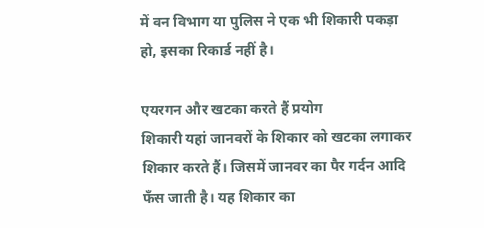में वन विभाग या पुलिस ने एक भी शिकारी पकड़ा हो, इसका रिकार्ड नहीं है।

एयरगन और खटका करते हैं प्रयोग
शिकारी यहां जानवरों के शिकार को खटका लगाकर शिकार करते हैं। जिसमें जानवर का पैर गर्दन आदि फँस जाती है। यह शिकार का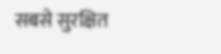सबसे सुरक्षित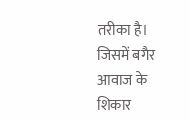तरीका है। जिसमें बगैर आवाज के शिकार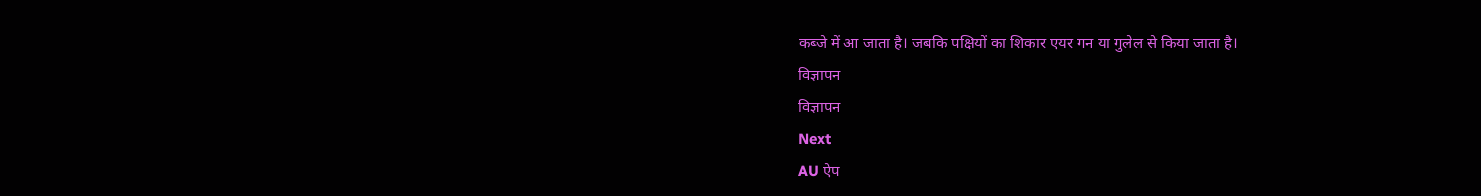कब्जे में आ जाता है। जबकि पक्षियों का शिकार एयर गन या गुलेल से किया जाता है।
विज्ञापन
विज्ञापन
Next
AU ऐप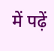में पढ़ें